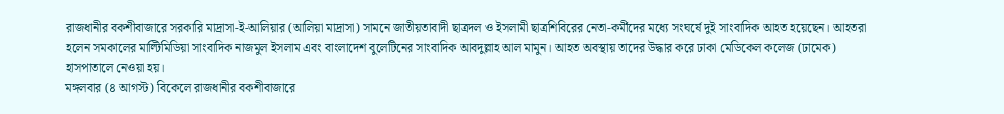রাজধানীর বকশীবাজারে সরকারি মাদ্রাসা-ই-আলিয়ার (আলিয়া মাদ্রাসা) সামনে জাতীয়তাবাদী ছাত্রদল ও ইসলামী ছাত্রশিবিরের নেতা-কর্মীদের মধ্যে সংঘর্ষে দুই সাংবাদিক আহত হয়েছেন। আহতরা হলেন সমকালের মাল্টিমিডিয়া সাংবাদিক নাজমুল ইসলাম এবং বাংলাদেশ বুলেটিনের সাংবাদিক আবদুল্লাহ আল মামুন। আহত অবস্থায় তাদের উদ্ধার করে ঢাকা মেডিকেল কলেজ (ঢামেক) হাসপাতালে নেওয়া হয়।
মঙ্গলবার (৪ আগস্ট) বিকেলে রাজধানীর বকশীবাজারে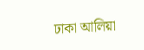ঢাকা আলিয়া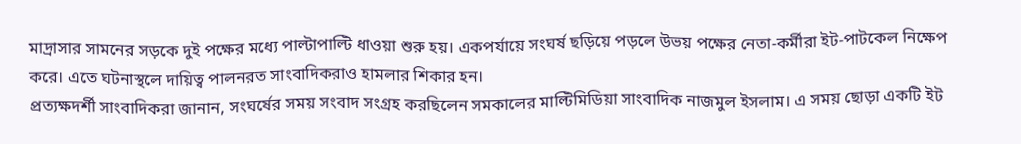মাদ্রাসার সামনের সড়কে দুই পক্ষের মধ্যে পাল্টাপাল্টি ধাওয়া শুরু হয়। একপর্যায়ে সংঘর্ষ ছড়িয়ে পড়লে উভয় পক্ষের নেতা-কর্মীরা ইট-পাটকেল নিক্ষেপ করে। এতে ঘটনাস্থলে দায়িত্ব পালনরত সাংবাদিকরাও হামলার শিকার হন।
প্রত্যক্ষদর্শী সাংবাদিকরা জানান, সংঘর্ষের সময় সংবাদ সংগ্রহ করছিলেন সমকালের মাল্টিমিডিয়া সাংবাদিক নাজমুল ইসলাম। এ সময় ছোড়া একটি ইট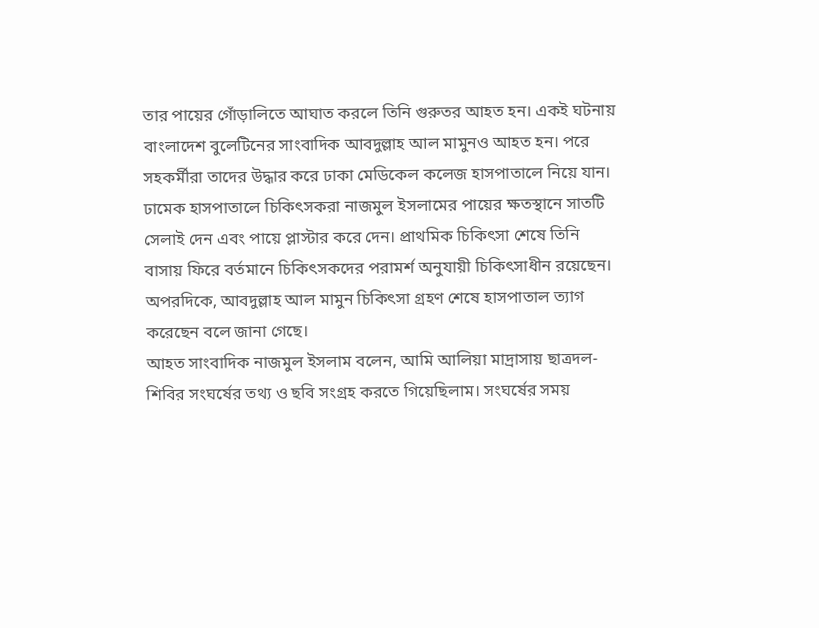তার পায়ের গোঁড়ালিতে আঘাত করলে তিনি গুরুতর আহত হন। একই ঘটনায় বাংলাদেশ বুলেটিনের সাংবাদিক আবদুল্লাহ আল মামুনও আহত হন। পরে সহকর্মীরা তাদের উদ্ধার করে ঢাকা মেডিকেল কলেজ হাসপাতালে নিয়ে যান।
ঢামেক হাসপাতালে চিকিৎসকরা নাজমুল ইসলামের পায়ের ক্ষতস্থানে সাতটি সেলাই দেন এবং পায়ে প্লাস্টার করে দেন। প্রাথমিক চিকিৎসা শেষে তিনি বাসায় ফিরে বর্তমানে চিকিৎসকদের পরামর্শ অনুযায়ী চিকিৎসাধীন রয়েছেন। অপরদিকে, আবদুল্লাহ আল মামুন চিকিৎসা গ্রহণ শেষে হাসপাতাল ত্যাগ করেছেন বলে জানা গেছে।
আহত সাংবাদিক নাজমুল ইসলাম বলেন, আমি আলিয়া মাদ্রাসায় ছাত্রদল-শিবির সংঘর্ষের তথ্য ও ছবি সংগ্রহ করতে গিয়েছিলাম। সংঘর্ষের সময়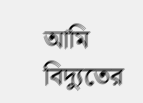আমি বিদ্যুতের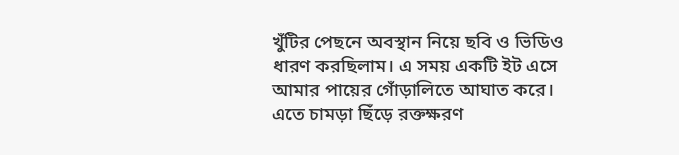খুঁটির পেছনে অবস্থান নিয়ে ছবি ও ভিডিও ধারণ করছিলাম। এ সময় একটি ইট এসে আমার পায়ের গোঁড়ালিতে আঘাত করে। এতে চামড়া ছিঁড়ে রক্তক্ষরণ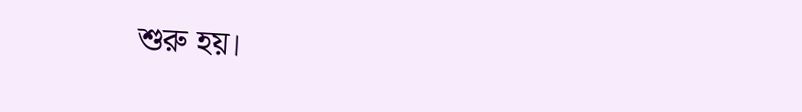শুরু হয়।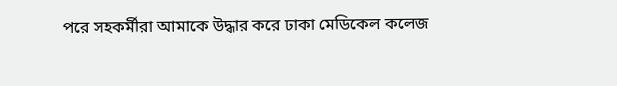পরে সহকর্মীরা আমাকে উদ্ধার করে ঢাকা মেডিকেল কলেজ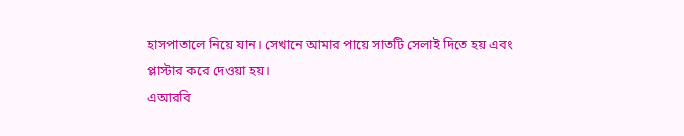হাসপাতালে নিয়ে যান। সেখানে আমার পায়ে সাতটি সেলাই দিতে হয় এবং প্লাস্টার করে দেওয়া হয়।
এআরবি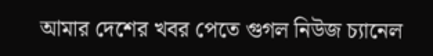আমার দেশের খবর পেতে গুগল নিউজ চ্যানেল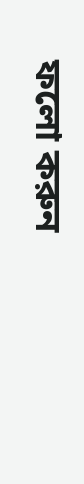ফলো করুন